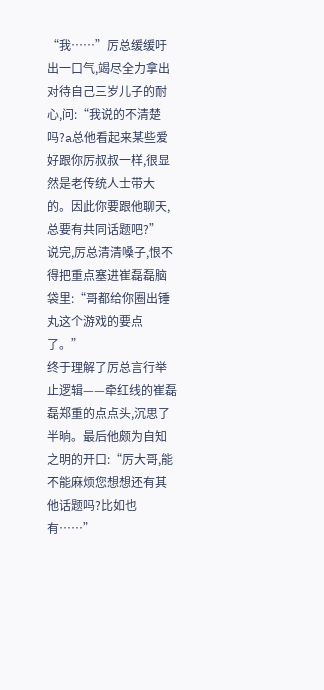“我……”厉总缓缓吁出一口气,竭尽全力拿出对待自己三岁儿子的耐心,问:“我说的不清楚吗?a总他看起来某些爱好跟你厉叔叔一样,很显然是老传统人士带大的。因此你要跟他聊天,总要有共同话题吧?”
说完,厉总清清嗓子,恨不得把重点塞进崔磊磊脑袋里:“哥都给你圈出锤丸这个游戏的要点了。”
终于理解了厉总言行举止逻辑——牵红线的崔磊磊郑重的点点头,沉思了半晌。最后他颇为自知之明的开口:“厉大哥,能不能麻烦您想想还有其他话题吗?比如也有……”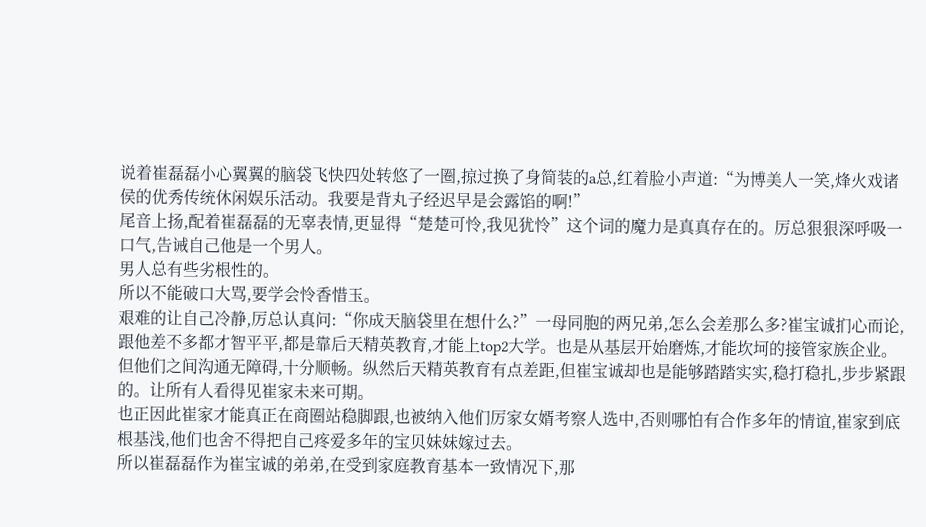说着崔磊磊小心翼翼的脑袋飞快四处转悠了一圈,掠过换了身简装的a总,红着脸小声道:“为博美人一笑,烽火戏诸侯的优秀传统休闲娱乐活动。我要是背丸子经迟早是会露馅的啊!”
尾音上扬,配着崔磊磊的无辜表情,更显得“楚楚可怜,我见犹怜”这个词的魔力是真真存在的。厉总狠狠深呼吸一口气,告诫自己他是一个男人。
男人总有些劣根性的。
所以不能破口大骂,要学会怜香惜玉。
艰难的让自己冷静,厉总认真问:“你成天脑袋里在想什么?”一母同胞的两兄弟,怎么会差那么多?崔宝诚扪心而论,跟他差不多都才智平平,都是靠后天精英教育,才能上top2大学。也是从基层开始磨炼,才能坎坷的接管家族企业。
但他们之间沟通无障碍,十分顺畅。纵然后天精英教育有点差距,但崔宝诚却也是能够踏踏实实,稳打稳扎,步步紧跟的。让所有人看得见崔家未来可期。
也正因此崔家才能真正在商圈站稳脚跟,也被纳入他们厉家女婿考察人选中,否则哪怕有合作多年的情谊,崔家到底根基浅,他们也舍不得把自己疼爱多年的宝贝妹妹嫁过去。
所以崔磊磊作为崔宝诚的弟弟,在受到家庭教育基本一致情况下,那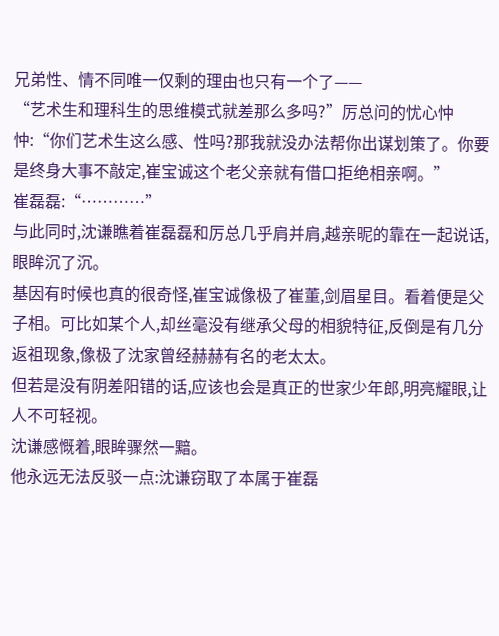兄弟性、情不同唯一仅剩的理由也只有一个了——
“艺术生和理科生的思维模式就差那么多吗?”厉总问的忧心忡忡:“你们艺术生这么感、性吗?那我就没办法帮你出谋划策了。你要是终身大事不敲定,崔宝诚这个老父亲就有借口拒绝相亲啊。”
崔磊磊:“…………”
与此同时,沈谦瞧着崔磊磊和厉总几乎肩并肩,越亲昵的靠在一起说话,眼眸沉了沉。
基因有时候也真的很奇怪,崔宝诚像极了崔董,剑眉星目。看着便是父子相。可比如某个人,却丝毫没有继承父母的相貌特征,反倒是有几分返祖现象,像极了沈家曾经赫赫有名的老太太。
但若是没有阴差阳错的话,应该也会是真正的世家少年郎,明亮耀眼,让人不可轻视。
沈谦感慨着,眼眸骤然一黯。
他永远无法反驳一点:沈谦窃取了本属于崔磊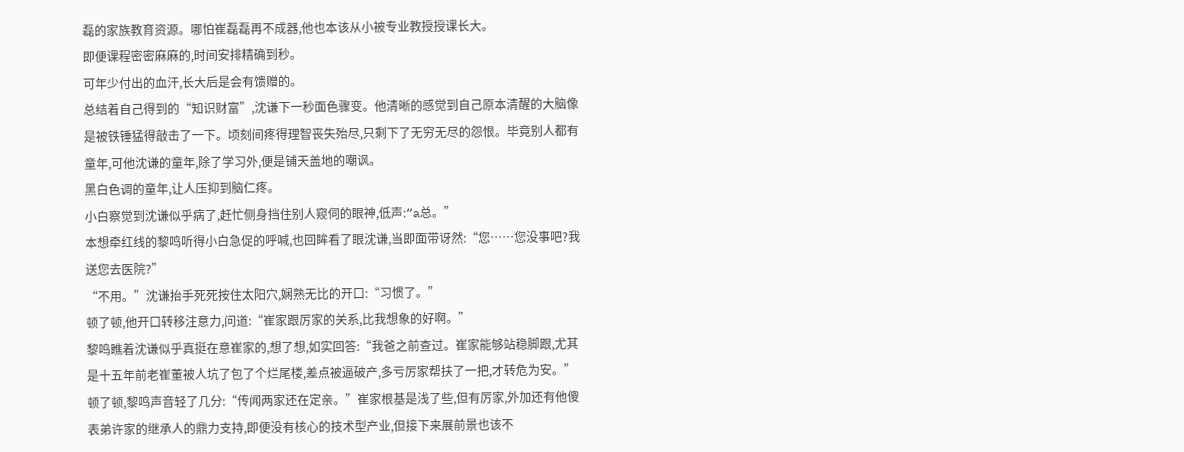磊的家族教育资源。哪怕崔磊磊再不成器,他也本该从小被专业教授授课长大。
即便课程密密麻麻的,时间安排精确到秒。
可年少付出的血汗,长大后是会有馈赠的。
总结着自己得到的“知识财富”,沈谦下一秒面色骤变。他清晰的感觉到自己原本清醒的大脑像是被铁锤猛得敲击了一下。顷刻间疼得理智丧失殆尽,只剩下了无穷无尽的怨恨。毕竟别人都有童年,可他沈谦的童年,除了学习外,便是铺天盖地的嘲讽。
黑白色调的童年,让人压抑到脑仁疼。
小白察觉到沈谦似乎病了,赶忙侧身挡住别人窥伺的眼神,低声:“a总。”
本想牵红线的黎鸣听得小白急促的呼喊,也回眸看了眼沈谦,当即面带讶然:“您……您没事吧?我送您去医院?”
“不用。”沈谦抬手死死按住太阳穴,娴熟无比的开口:“习惯了。”
顿了顿,他开口转移注意力,问道:“崔家跟厉家的关系,比我想象的好啊。”
黎鸣瞧着沈谦似乎真挺在意崔家的,想了想,如实回答:“我爸之前查过。崔家能够站稳脚跟,尤其是十五年前老崔董被人坑了包了个烂尾楼,差点被逼破产,多亏厉家帮扶了一把,才转危为安。”
顿了顿,黎鸣声音轻了几分:“传闻两家还在定亲。”崔家根基是浅了些,但有厉家,外加还有他傻表弟许家的继承人的鼎力支持,即便没有核心的技术型产业,但接下来展前景也该不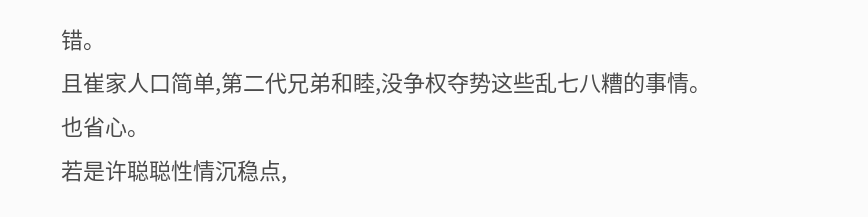错。
且崔家人口简单,第二代兄弟和睦,没争权夺势这些乱七八糟的事情。
也省心。
若是许聪聪性情沉稳点,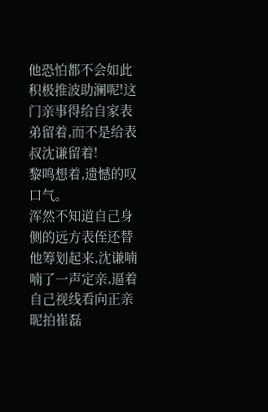他恐怕都不会如此积极推波助澜呢!这门亲事得给自家表弟留着,而不是给表叔沈谦留着!
黎鸣想着,遗憾的叹口气。
浑然不知道自己身侧的远方表侄还替他筹划起来,沈谦喃喃了一声定亲,逼着自己视线看向正亲昵拍崔磊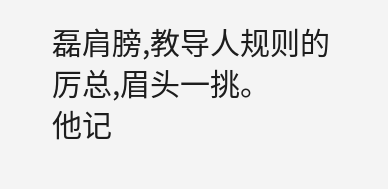磊肩膀,教导人规则的厉总,眉头一挑。
他记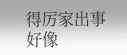得厉家出事好像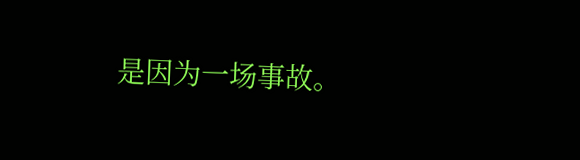是因为一场事故。